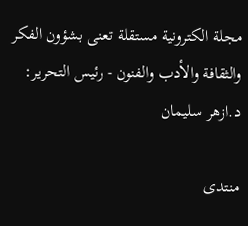مجلة الكترونية مستقلة تعنى بشؤون الفكر والثقافة والأدب والفنون - رئيس التحرير: د.ازهر سليمان

منتدى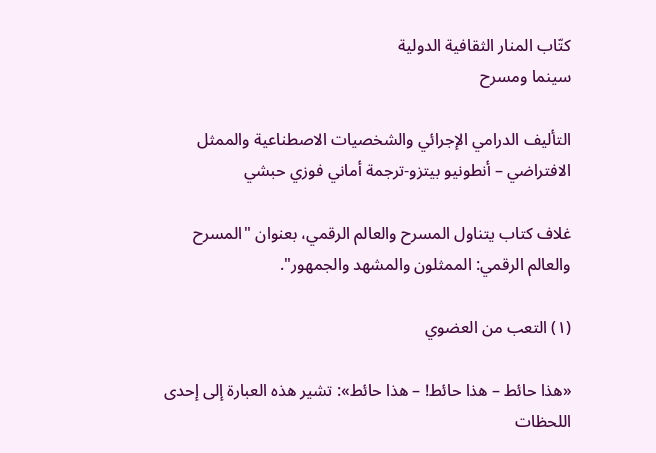كتّاب المنار الثقافية الدولية
سينما ومسرح

التأليف الدرامي الإجرائي والشخصيات الاصطناعية والممثل الافتراضي – أنطونيو بيتزو-ترجمة أماني فوزي حبشي

غلاف كتاب يتناول المسرح والعالم الرقمي، بعنوان "المسرح والعالم الرقمي: الممثلون والمشهد والجمهور".

(١) التعب من العضوي

«هذا حائط – هذا حائط! – هذا حائط»: تشير هذه العبارة إلى إحدى اللحظات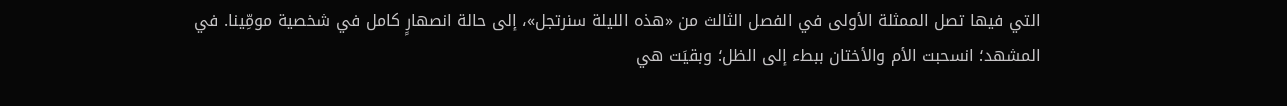التي فيها تصل الممثلة الأولى في الفصل الثالث من «هذه الليلة سنرتجل»، إلى حالة انصهارٍ كامل في شخصية مومِّينا. في المشهد؛ انسحبت الأم والأختان ببطء إلى الظل؛ وبقيَت هي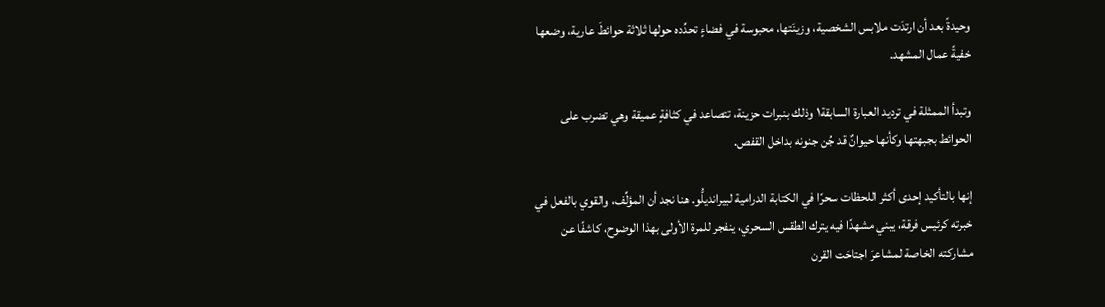وحيدةً بعد أن ارتدَت ملابس الشخصية، وزينَتها، محبوسة في فضاءٍ تحدِّده حولها ثلاثة حوائطَ عارية، وضعها خفيةً عمال المشهد.

وتبدأ الممثلة في ترديد العبارة السابقة١ وذلك بنبرات حزينة، تتصاعد في كثافةٍ عميقة وهي تضرب على الحوائط بجبهتها وكأنها حيوانٌ قد جُن جنونه بداخل القفص.

إنها بالتأكيد إحدى أكثر اللحظات سحرًا في الكتابة الدرامية لبيرانديلُّو. هنا نجد أن المؤلِّف، والقوي بالفعل في خبرته كرئيس فرقة، يبني مشهدًا فيه يترك الطقس السحري، ينفجر للمرة الأولى بهذا الوضوح، كاشفًا عن مشاركته الخاصة لمشاعرَ اجتاحَت القرن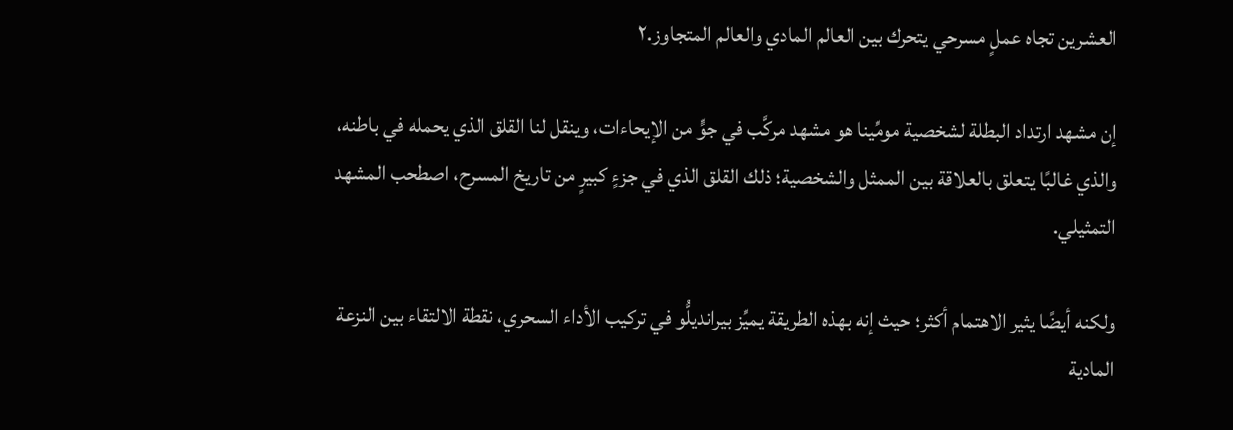العشرين تجاه عملٍ مسرحي يتحرك بين العالم المادي والعالم المتجاوز.٢

إن مشهد ارتداد البطلة لشخصية مومِّينا هو مشهد مركَّب في جوٍّ من الإيحاءات، وينقل لنا القلق الذي يحمله في باطنه، والذي غالبًا يتعلق بالعلاقة بين الممثل والشخصية؛ ذلك القلق الذي في جزءٍ كبيرٍ من تاريخ المسرح، اصطحب المشهد التمثيلي.

ولكنه أيضًا يثير الاهتمام أكثر؛ حيث إنه بهذه الطريقة يميِّز بيرانديلُّو في تركيب الأداء السحري، نقطة الالتقاء بين النزعة المادية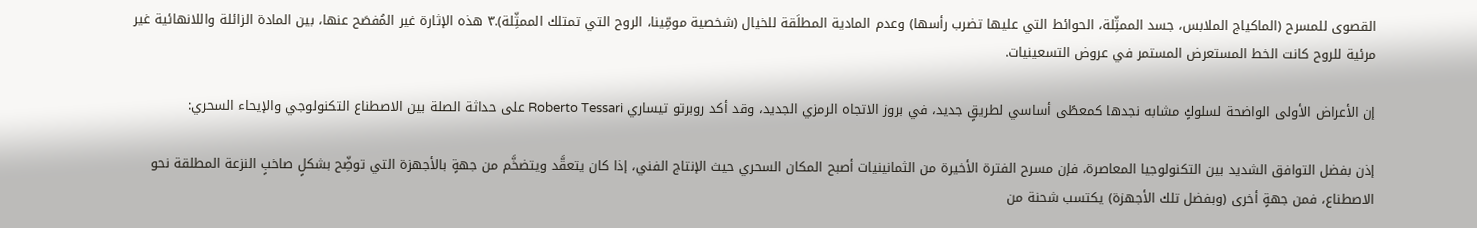القصوى للمسرح (الماكياج الملابس، جسد الممثِّلة، الحوائط التي عليها تضرب رأسها) وعدم المادية المطلَقة للخيال (شخصية مومِّينا، الروح التي تمتلك الممثِّلة).٣ هذه الإثارة غير المُفصَح عنها، بين المادة الزائلة واللانهائية غير مرئية للروح كانت الخط المستعرض المستمر في عروض التسعينيات.

إن الأعراض الأولى الواضحة لسلوكٍ مشابه نجدها كمعطًى أساسي لطريقٍ جديد، في بروز الاتجاه الرمزي الجديد، وقد أكد روبرتو تيساري Roberto Tessari على حداثة الصلة بين الاصطناع التكنولوجي والإيحاء السحري:

إذن بفضل التوافق الشديد بين التكنولوجيا المعاصرة، فإن مسرح الفترة الأخيرة من الثمانينيات أصبح المكان السحري حيث الإنتاج الفني، إذا كان يتعقَّد ويتضخَّم من جهةٍ بالأجهزة التي توضِّح بشكلٍ صاخبٍ النزعة المطلقة نحو الاصطناع، فمن جهةٍ أخرى (وبفضل تلك الأجهزة) يكتسب شحنة من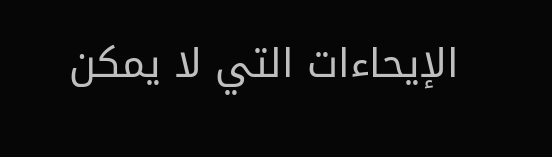الإيحاءات التي لا يمكن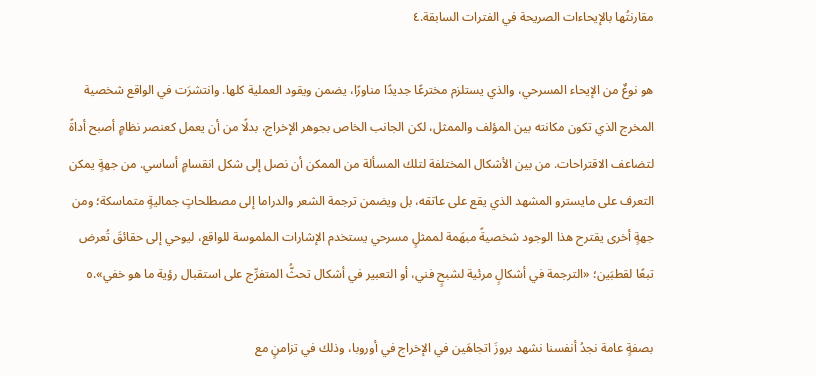مقارنتُها بالإيحاءات الصريحة في الفترات السابقة.٤

هو نوعٌ من الإيحاء المسرحي، والذي يستلزم مخترعًا جديدًا مناورًا، يضمن ويقود العملية كلها. وانتشرَت في الواقع شخصية المخرج الذي تكون مكانته بين المؤلف والممثل، لكن الجانب الخاص بجوهر الإخراج، بدلًا من أن يعمل كعنصر نظامٍ أصبح أداةً لتضاعف الاقتراحات. من بين الأشكال المختلفة لتلك المسألة من الممكن أن نصل إلى شكل انقسامٍ أساسي. من جهةٍ يمكن التعرف على مايسترو المشهد الذي يقع على عاتقه، بل ويضمن ترجمة الشعر والدراما إلى مصطلحاتٍ جماليةٍ متماسكة؛ ومن جهةٍ أخرى يقترح هذا الوجود شخصيةً مبهَمة لممثلٍ مسرحي يستخدم الإشارات الملموسة للواقع، ليوحي إلى حقائقَ تُعرض تبعًا لقطبَين؛ «الترجمة في أشكالٍ مرئية لشبحٍ فني، أو التعبير في أشكال تحثُّ المتفرِّج على استقبال رؤية ما هو خفي».٥

بصفةٍ عامة نجدُ أنفسنا نشهد بروزَ اتجاهَين في الإخراج في أوروبا، وذلك في تزامنٍ مع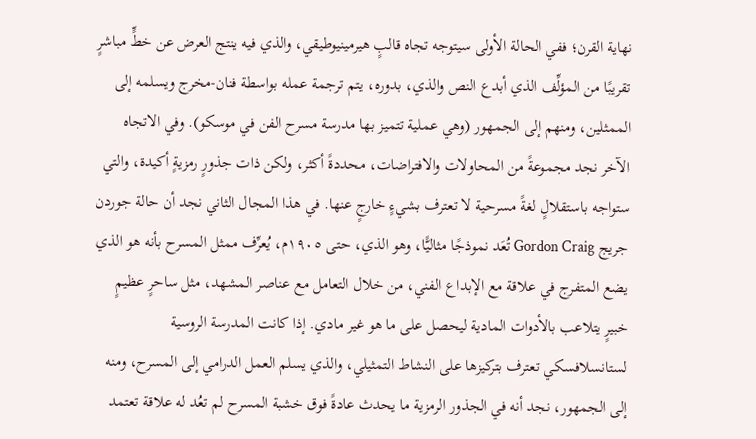نهاية القرن؛ ففي الحالة الأولى سيتوجه تجاه قالبٍ هيرمينيوطيقي، والذي فيه ينتج العرض عن خطٍّ مباشرٍ تقريبًا من المؤلِّف الذي أبدع النص والذي، بدوره، يتم ترجمة عمله بواسطة فنان-مخرج ويسلمه إلى الممثلين، ومنهم إلى الجمهور (وهي عملية تتميز بها مدرسة مسرح الفن في موسكو). وفي الاتجاه الآخر نجد مجموعةً من المحاولات والافتراضات، محددةً أكثر، ولكن ذات جذورٍ رمزيةٍ أكيدة، والتي ستواجه باستقلالٍ لغةً مسرحية لا تعترف بشيءٍ خارجٍ عنها. في هذا المجال الثاني نجد أن حالة جوردن جريج Gordon Craig تُعَد نموذجًا مثاليًّا، وهو الذي، حتى ١٩٠٥م، يُعرِّف ممثل المسرح بأنه هو الذي يضع المتفرج في علاقة مع الإبداع الفني، من خلال التعامل مع عناصر المشهد، مثل ساحرٍ عظيمٍ خبيرٍ يتلاعب بالأدوات المادية ليحصل على ما هو غير مادي. إذا كانت المدرسة الروسية لستانسلافسكي تعترف بتركيزها على النشاط التمثيلي، والذي يسلم العمل الدرامي إلى المسرح، ومنه إلى الجمهور، نجد أنه في الجذور الرمزية ما يحدث عادةً فوق خشبة المسرح لم تعُد له علاقة تعتمد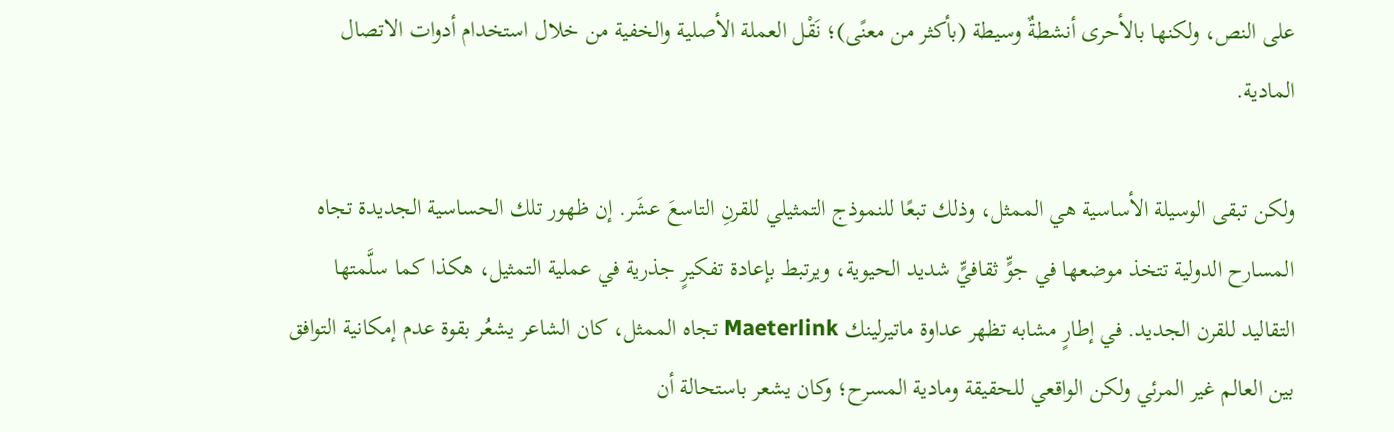على النص، ولكنها بالأحرى أنشطةٌ وسيطة (بأكثر من معنًى)؛ نَقْل العملة الأصلية والخفية من خلال استخدام أدوات الاتصال المادية.

ولكن تبقى الوسيلة الأساسية هي الممثل، وذلك تبعًا للنموذج التمثيلي للقرنِ التاسعَ عشَر. إن ظهور تلك الحساسية الجديدة تجاه المسارح الدولية تتخذ موضعها في جوٍّ ثقافيٍّ شديد الحيوية، ويرتبط بإعادة تفكيرٍ جذرية في عملية التمثيل، هكذا كما سلَّمتها التقاليد للقرن الجديد. في إطارٍ مشابه تظهر عداوة ماتيرلينك Maeterlink تجاه الممثل، كان الشاعر يشعُر بقوة عدم إمكانية التوافق بين العالم غير المرئي ولكن الواقعي للحقيقة ومادية المسرح؛ وكان يشعر باستحالة أن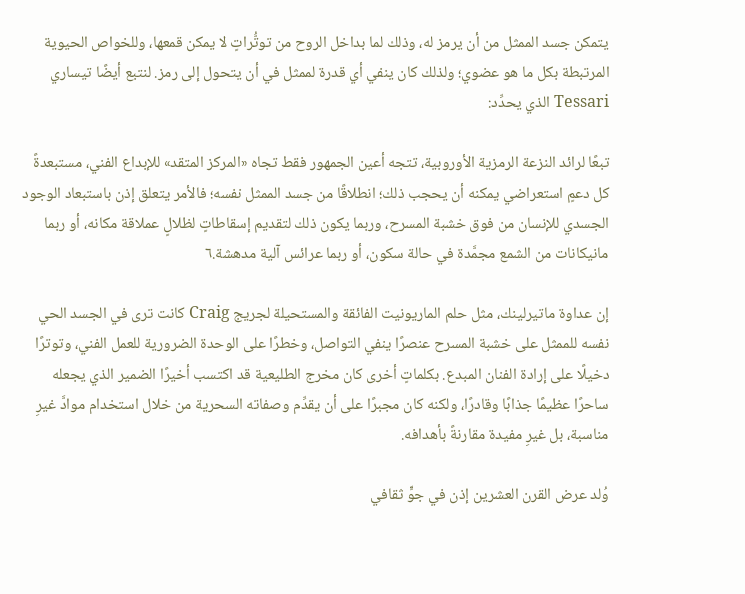يتمكن جسد الممثل من أن يرمز له، وذلك لما بداخل الروح من توتُّراتٍ لا يمكن قمعها، وللخواص الحيوية المرتبطة بكل ما هو عضوي؛ ولذلك كان ينفي أي قدرة لممثل في أن يتحول إلى رمز. لنتبع أيضًا تيساري Tessari الذي يحدِّد:

تبعًا لرائد النزعة الرمزية الأوروبية، تتجه أعين الجمهور فقط تجاه «المركز المتقد» للإبداع الفني، مستبعدةً كل دعمٍ استعراضي يمكنه أن يحجب ذلك؛ انطلاقًا من جسد الممثل نفسه؛ فالأمر يتعلق إذن باستبعاد الوجود الجسدي للإنسان من فوق خشبة المسرح، وربما يكون ذلك لتقديم إسقاطاتٍ لظلالٍ عملاقة مكانه، أو ربما مانيكانات من الشمع مجمَّدة في حالة سكون، أو ربما عرائس آلية مدهشة.٦

إن عداوة ماتيرلينك، مثل حلم الماريونيت الفائقة والمستحيلة لجريج Craig كانت ترى في الجسد الحي نفسه للممثل على خشبة المسرح عنصرًا ينفي التواصل، وخطرًا على الوحدة الضرورية للعمل الفني، وتوترًا دخيلًا على إرادة الفنان المبدع. بكلماتٍ أخرى كان مخرج الطليعية قد اكتسب أخيرًا الضمير الذي يجعله ساحرًا عظيمًا جذابًا وقادرًا، ولكنه كان مجبرًا على أن يقدِّم وصفاته السحرية من خلال استخدام موادَّ غيرِ مناسبة، بل غيرِ مفيدة مقارنةً بأهدافه.

وُلد عرض القرن العشرين إذن في جوٍّ ثقافي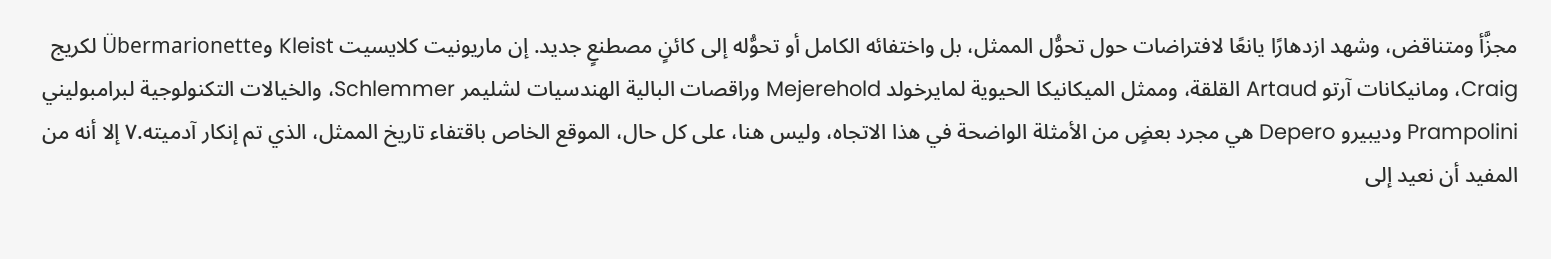مجزَّأ ومتناقض، وشهد ازدهارًا يانعًا لافتراضات حول تحوُّل الممثل، بل واختفائه الكامل أو تحوُّله إلى كائنٍ مصطنعٍ جديد. إن ماريونيت كلايسیت Kleist وÜbermarionette لكريج Craig، ومانيكانات آرتو Artaud القلقة، وممثل الميكانيكا الحيوية لمايرخولد Mejerehold وراقصات البالية الهندسيات لشليمر Schlemmer، والخيالات التكنولوجية لبرامبوليني Prampolini وديبيرو Depero هي مجرد بعضٍ من الأمثلة الواضحة في هذا الاتجاه، وليس هنا، على كل حال، الموقع الخاص باقتفاء تاريخ الممثل، الذي تم إنكار آدميته.٧ إلا أنه من المفيد أن نعيد إلى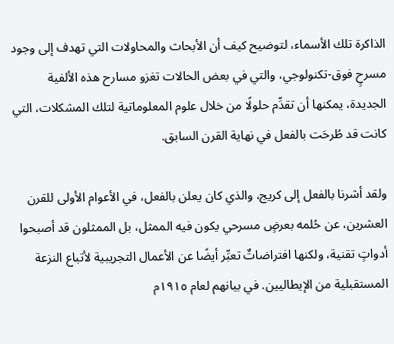الذاكرة تلك الأسماء، لتوضيح كيف أن الأبحاث والمحاولات التي تهدف إلى وجود مسرحٍ فوق-تكنولوجي، والتي في بعض الحالات تغزو مسارح هذه الألفية الجديدة، يمكنها أن تقدِّم حلولًا من خلال علوم المعلوماتية لتلك المشكلات، التي كانت قد طُرحَت بالفعل في نهاية القرن السابق.

ولقد أشرنا بالفعل إلى كريج، والذي كان يعلن بالفعل، في الأعوام الأولى للقرن العشرين، عن حُلمه بعرضٍ مسرحي يكون فيه الممثل، بل الممثلون قد أصبحوا أدواتٍ تقنية، ولكنها افتراضاتٌ تعبِّر أيضًا عن الأعمال التجريبية لأتباع النزعة المستقبلية من الإيطاليين. في بيانهم لعام ١٩١٥م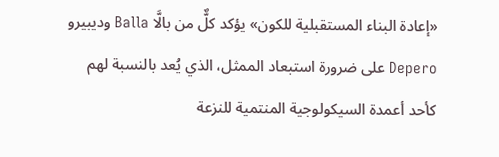«إعادة البناء المستقبلية للكون» يؤكد كلٌّ من بالَّا Balla وديبيرو Depero على ضرورة استبعاد الممثل، الذي يُعد بالنسبة لهم كأحد أعمدة السيكولوجية المنتمية للنزعة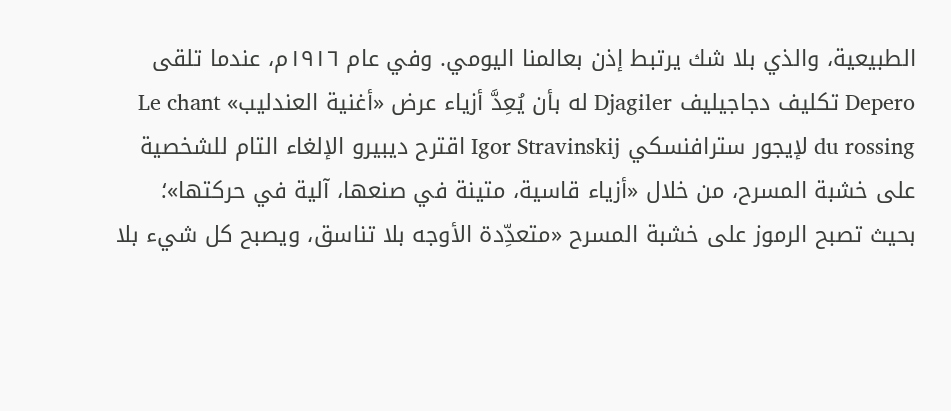الطبيعية، والذي بلا شك يرتبط إذن بعالمنا اليومي. وفي عام ١٩١٦م، عندما تلقى Depero تكليف دجاجيليف Djagiler له بأن يُعِدَّ أزياء عرض «أغنية العندليب» Le chant du rossing لإيجور سترافنسکي Igor Stravinskij اقترح ديبيرو الإلغاء التام للشخصية على خشبة المسرح، من خلال «أزياء قاسية، متينة في صنعها، آلية في حركتها»؛ بحيث تصبح الرموز على خشبة المسرح «متعدِّدة الأوجه بلا تناسق، ويصبح كل شيء بلا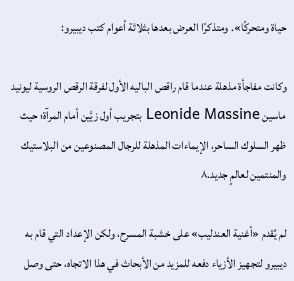حياة ومتحركًا». ومتذكرًا العرض بعدها بثلاثة أعوام كتب ديبيرو:

وكانت مفاجأة مذهلة عندما قام راقص الباليه الأول لفرقة الرقص الروسية ليونيد ماسين Leonide Massine بتجريب أول زيَّين أمام المرآة؛ حيث ظهر السلوك الساحر، الإيماءات المذهلة للرجال المصنوعين من البلاستيك والمنتمين لعالمٍ جديد.٨

لم يُقدم «أغنية العندليب» على خشبة المسرح، ولكن الإعداد التي قام به ديبيرو لتجهيز الأزياء دفعه للمزيد من الأبحاث في هذا الاتجاه، حتى وصل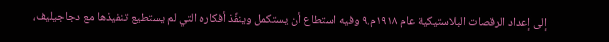إلى إعداد الرقصات البلاستيكية عام ١٩١٨م.٩ وفيه استطاع أن يستكمل وينفِّذ أفكاره التي لم يستطيع تنفيذها مع دجاجيليف،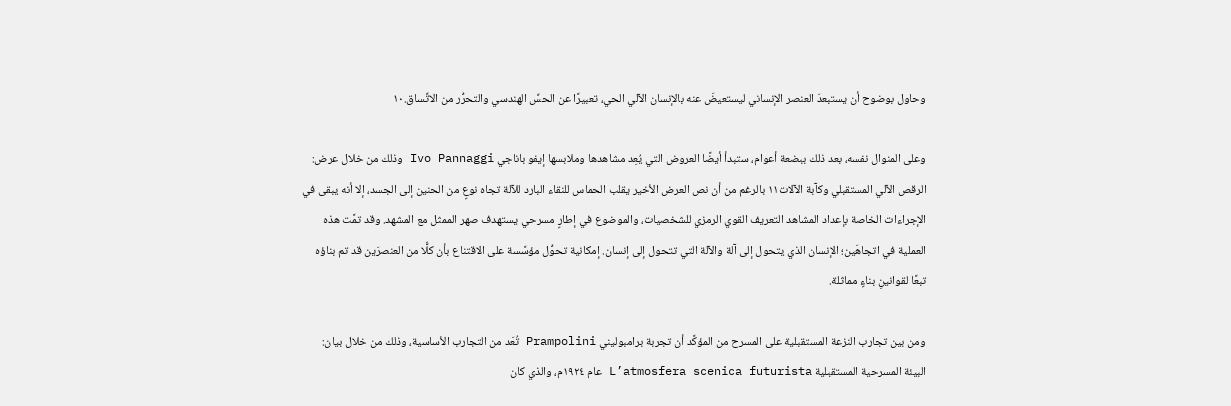وحاول بوضوح أن يستبعدَ العنصر الإنساني ليستعيضَ عنه بالإنسان الآلي الحي، تعبيرًا عن الحسِّ الهندسي والتحرُّر من الاتِّساق.١٠

وعلى المنوال نفسه، بعد ذلك ببضعة أعوام، ستبدأ أيضًا العروض التي يُعِد مشاهدها وملابسها إيفو باناجي Ivo Pannaggi وذلك من خلال عرض: الرقص الآلي المستقبلي وكآبة الآلات١١ بالرغم من أن نص العرض الأخير يقلب الحماس للنقاء البارد للآلة تجاه نوعٍ من الحنين إلى الجسد، إلا أنه يبقى في الإجراءات الخاصة بإعداد المشاهد التعريف القوي الرمزي للشخصيات، والموضوع في إطارٍ مسرحي يستهدف صهر الممثل مع المشهد. وقد تمَّت هذه العملية في اتجاهَين؛ الإنسان الذي يتحول إلى آلة والآلة التي تتحول إلى إنسان. إمكانية تحوُّل مؤسَّسة على الاقتناع بأن كلًّا من العنصرَين قد تم بناؤه تبعًا لقوانينِ بناءٍ مماثلة.

ومن بين تجارب النزعة المستقبلية على المسرح من المؤكَّد أن تجربة برامبوليني Prampolini تُعَد من التجارب الأساسية، وذلك من خلال بيان: البيئة المسرحية المستقبلية L’atmosfera scenica futurista عام ١٩٢٤م، والذي كان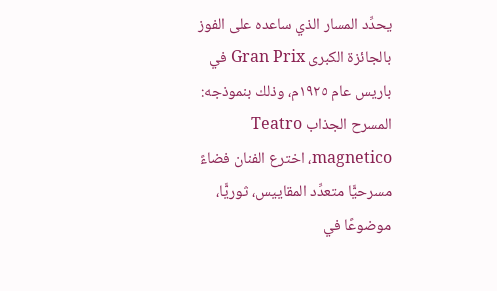يحدِّد المسار الذي ساعده على الفوز بالجائزة الكبرى Gran Prix في باريس عام ١٩٢٥م، وذلك بنموذجه: المسرح الجذاب Teatro magnetico، اخترع الفنان فضاءً مسرحيًّا متعدِّد المقاييس، ثوريًّا، موضوعًا في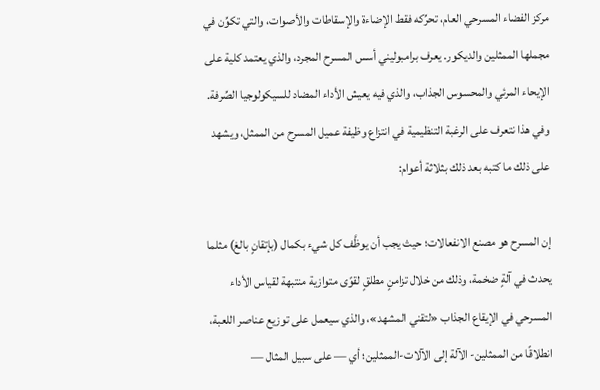مركز الفضاء المسرحي العام، تحرِّكه فقط الإضاءة والإسقاطات والأصوات، والتي تكوِّن في مجملها الممثلين والديكور. يعرف برامبوليني أسس المسرح المجرد، والذي يعتمد كلية على الإيحاء المرئي والمحسوس الجذاب، والذي فيه يعيش الأداء المضاد للسيكولوجيا الصِّرفة. وفي هذا نتعرف على الرغبة التنظيمية في انتزاع وظيفة عميل المسرح من الممثل، ويشهد على ذلك ما كتبه بعد ذلك بثلاثة أعوام:

إن المسرح هو مصنع الانفعالات؛ حيث يجب أن يوظَّف كل شيء بكمال (بإتقانٍ بالغ) مثلما يحدث في آلةٍ ضخمة، وذلك من خلال تزامنٍ مطلقٍ لقوًى متوازية منتبهة لقياس الأداء المسرحي في الإيقاع الجذاب «لتقني المشهد»، والذي سيعمل على توزيع عناصر اللعبة، انطلاقًا من الممثلين- الآلة إلى الآلات-الممثلين؛ أي — على سبيل المثال —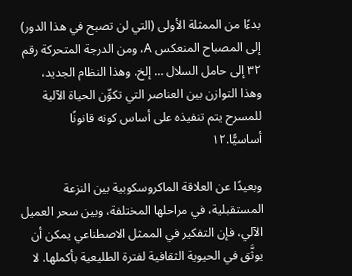بدءًا من الممثلة الأولى (التي لن تصبح في هذا الدور) إلى المصباح المنعكس A، ومن الدرجة المتحركة رقم ٣٢ إلى حامل السلال … إلخ. وهذا النظام الجديد، وهذا التوازن بين العناصر التي تكوِّن الحياة الآلية للمسرح يتم تنفيذه على أساس كونه قانونًا أساسيًّا.١٢

وبعيدًا عن العلاقة الماكروسكوبية بين النزعة المستقبلية، في مراحلها المختلفة، وبين سحر العميل الآلي، فإن التفكير في الممثل الاصطناعي يمكن أن يوثَّق في الحيوية الثقافية لفترة الطليعية بأكملها. لا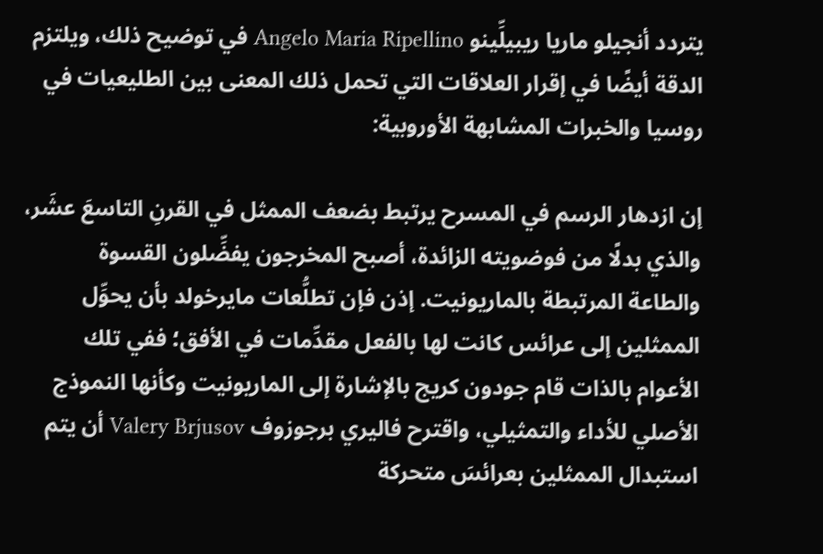يتردد أنجيلو ماريا ريبيلِّينو Angelo Maria Ripellino في توضيح ذلك، ويلتزم الدقة أيضًا في إقرار العلاقات التي تحمل ذلك المعنى بين الطليعيات في روسيا والخبرات المشابهة الأوروبية:

إن ازدهار الرسم في المسرح يرتبط بضعف الممثل في القرنِ التاسعَ عشَر، والذي بدلًا من فوضويته الزائدة، أصبح المخرجون يفضِّلون القسوة والطاعة المرتبطة بالماريونيت. إذن فإن تطلُّعات مايرخولد بأن يحوِّل الممثلين إلى عرائس كانت لها بالفعل مقدِّمات في الأفق؛ ففي تلك الأعوام بالذات قام جودون كريج بالإشارة إلى الماريونيت وكأنها النموذج الأصلي للأداء والتمثيلي، واقترح فاليري برجوزوف Valery Brjusov أن يتم استبدال الممثلين بعرائسَ متحركة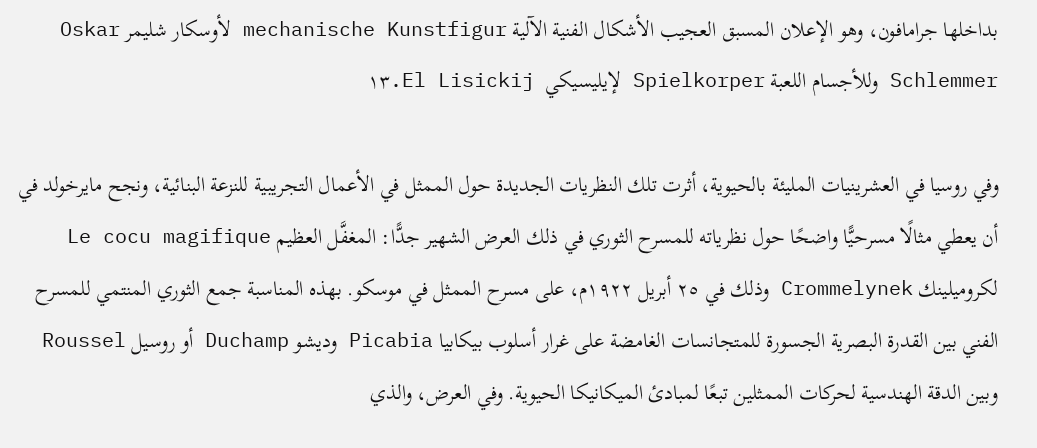بداخلها جرامافون، وهو الإعلان المسبق العجيب الأشكال الفنية الآلية mechanische Kunstfigur لأوسكار شليمر Oskar Schlemmer وللأجسام اللعبة Spielkorper لإيليسيكي  El Lisickij.١٣

وفي روسيا في العشرينيات المليئة بالحيوية، أثرت تلك النظريات الجديدة حول الممثل في الأعمال التجريبية للنزعة البنائية، ونجح مايرخولد في أن يعطي مثالًا مسرحيًّا واضحًا حول نظرياته للمسرح الثوري في ذلك العرض الشهير جدًّا: المغفَّل العظيم Le cocu magifique لكروميلينك Crommelynek وذلك في ٢٥ أبريل ١٩٢٢م، على مسرح الممثل في موسكو. بهذه المناسبة جمع الثوري المنتمي للمسرح الفني بين القدرة البصرية الجسورة للمتجانسات الغامضة على غرار أسلوب بيكابيا Picabia وديشو Duchamp أو روسيل Roussel وبين الدقة الهندسية لحركات الممثلين تبعًا لمبادئ الميكانيكا الحيوية. وفي العرض، والذي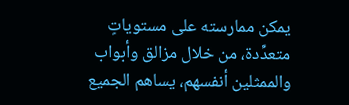يمكن ممارسته على مستوياتٍ متعدِّدة، من خلال مزالق وأبواب والممثلين أنفسهم، يساهم الجميع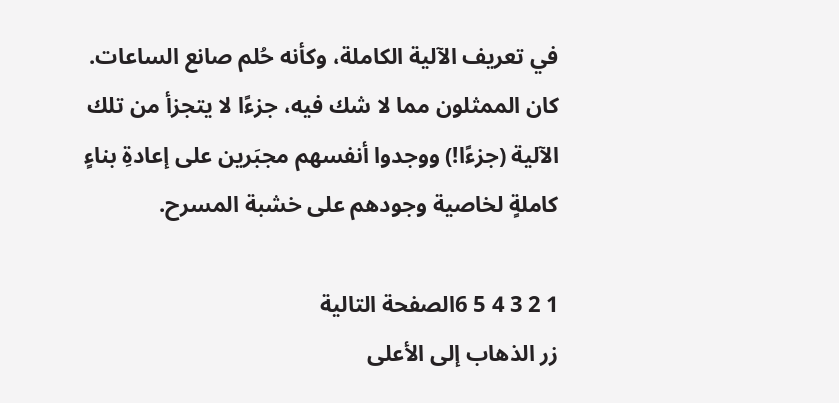في تعريف الآلية الكاملة، وكأنه حُلم صانع الساعات. كان الممثلون مما لا شك فيه، جزءًا لا يتجزأ من تلك الآلية (جزءًا!) ووجدوا أنفسهم مجبَرين على إعادةِ بناءٍ كاملةٍ لخاصية وجودهم على خشبة المسرح.

1 2 3 4 5 6الصفحة التالية
زر الذهاب إلى الأعلى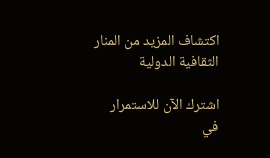اكتشاف المزيد من المنار الثقافية الدولية

اشترك الآن للاستمرار في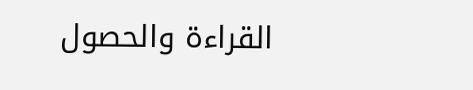القراءة والحصول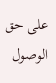على حق الوصول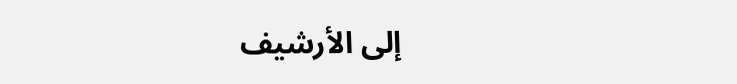إلى الأرشيف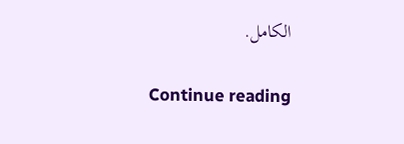الكامل.

Continue reading